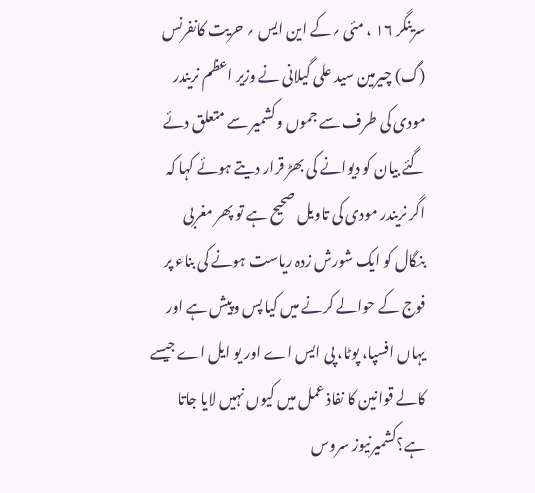سرینگر ١٦ ، مئی ؍کے این ایس ؍ حریت کانفرنس (گ) چیرمین سید علی گیلانی نے وزیر اعظم نریندر مودی کی طرف سے جموں وکشمیر سے متعلق دئے گئے بیان کو دیوانے کی بھڑ قرار دیتے ہوئے کہا کہ اگر نریندر مودی کی تاویل صحیح ہے تو پھر مغربی بنگال کو ایک شورش زدہ ریاست ہونے کی بناء پر فوج کے حوالے کرنے میں کیا پس وپیش ہے اور یہاں افسپا، پوٹا، پی ایس اے اور یو ایل اے جیسے کالے قوانین کا نفاذ عمل میں کیوں نہیں لایا جاتا ہے؟کشمیرنیوز سروس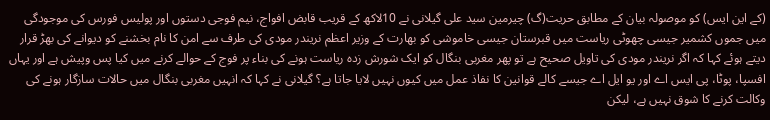(کے این ایس) کو موصولہ بیان کے مطابق حریت(گ) چیرمین سید علی گیلانی نے 10لاکھ کے قریب قابض افواج، نیم فوجی دستوں اور پولیس فورس کی موجودگی میں جموں کشمیر جیسی چھوٹی ریاست میں قبرستان جیسی خاموشی کو بھارت کے وزیر اعظم نریندر مودی کی طرف سے امن کا نام بخشنے کو دیوانے کی بھڑ قرار دیتے ہوئے کہا کہ اگر نریندر مودی کی تاویل صحیح ہے تو پھر مغربی بنگال کو ایک شورش زدہ ریاست ہونے کی بناء پر فوج کے حوالے کرنے میں کیا پس وپیش ہے اور یہاں افسپا، پوٹا، پی ایس اے اور یو ایل اے جیسے کالے قوانین کا نفاذ عمل میں کیوں نہیں لایا جاتا ہے؟ گیلانی نے کہا کہ انہیں مغربی بنگال میں حالات سازگار ہونے کی وکالت کرنے کا شوق نہیں ہے، لیکن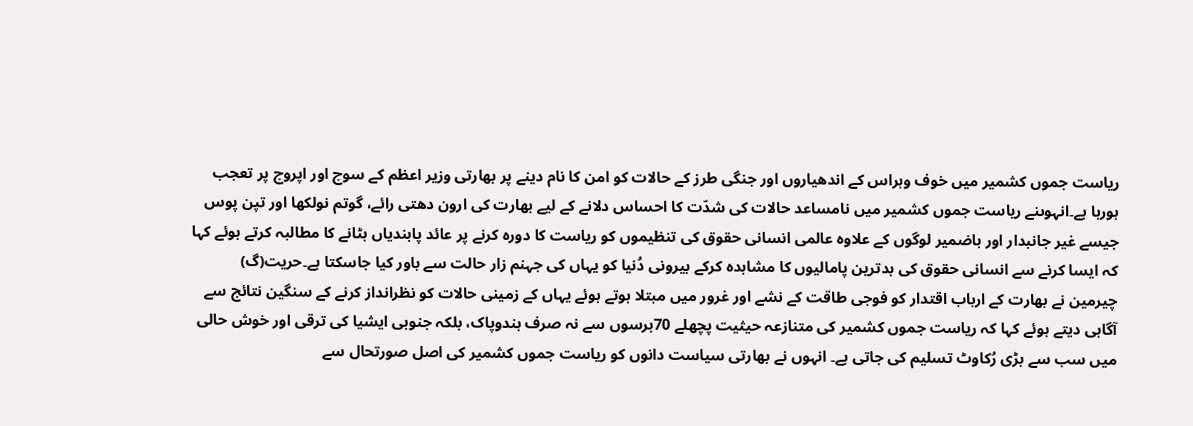ریاست جموں کشمیر میں خوف وہراس کے اندھیاروں اور جنگی طرز کے حالات کو امن کا نام دینے پر بھارتی وزیر اعظم کے سوچ اور اپروچ پر تعجب ہورہا ہے۔انہوںنے ریاست جموں کشمیر میں نامساعد حالات کی شدّت کا احساس دلانے کے لیے بھارت کی ارون دھتی رائے، گوتم نولکھا اور تپن پوس جیسے غیر جانبدار اور باضمیر لوگوں کے علاوہ عالمی انسانی حقوق کی تنظیموں کو ریاست کا دورہ کرنے پر عائد پابندیاں ہٹانے کا مطالبہ کرتے ہوئے کہا کہ ایسا کرنے سے انسانی حقوق کی بدترین پامالیوں کا مشاہدہ کرکے بیرونی دُنیا کو یہاں کی جہنم زار حالت سے باور کیا جاسکتا ہے۔حریت(گ) چیرمین نے بھارت کے ارباب اقتدار کو فوجی طاقت کے نشے اور غرور میں مبتلا ہوتے ہوئے یہاں کے زمینی حالات کو نظرانداز کرنے کے سنگین نتائج سے آگاہی دیتے ہوئے کہا کہ ریاست جموں کشمیر کی متنازعہ حیثیت پچھلے 70برسوں سے نہ صرف ہندوپاک، بلکہ جنوبی ایشیا کی ترقی اور خوش حالی میں سب سے بڑی رُکاوٹ تسلیم کی جاتی ہے۔ انہوں نے بھارتی سیاست دانوں کو ریاست جموں کشمیر کی اصل صورتحال سے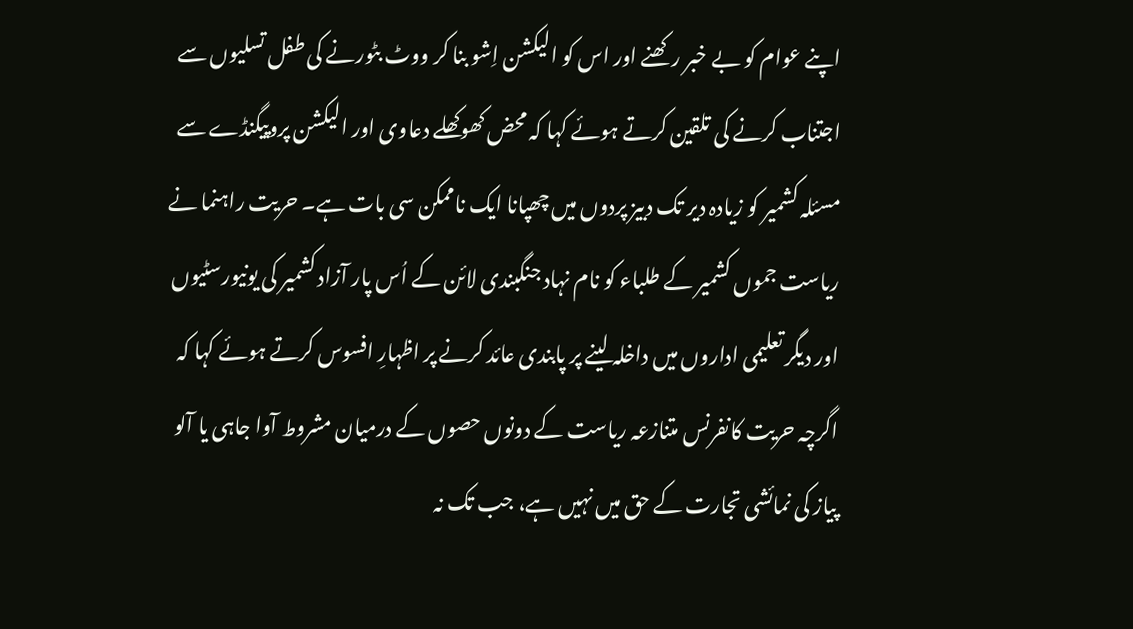اپنے عوام کو بے خبر رکھنے اور اس کو الیکشن اِشو بنا کر ووٹ بٹورنے کی طفل تسلیوں سے اجتناب کرنے کی تلقین کرتے ہوئے کہا کہ محض کھوکھلے دعاوی اور الیکشن پروپیگنڈے سے مسئلہ کشمیر کو زیادہ دیر تک دبیز پردوں میں چھپانا ایک ناممکن سی بات ہے۔ حریت راہنما نے ریاست جموں کشمیر کے طلباء کو نام نہاد جنگبندی لائن کے اُس پار آزاد کشمیر کی یونیورسٹیوں اور دیگر تعلیمی اداروں میں داخلہ لینے پر پابندی عائد کرنے پر اظہارِ افسوس کرتے ہوئے کہا کہ اگرچہ حریت کانفرنس متنازعہ ریاست کے دونوں حصوں کے درمیان مشروط آوا جاہی یا آلو پیاز کی نمائشی تجارت کے حق میں نہیں ہے، جب تک نہ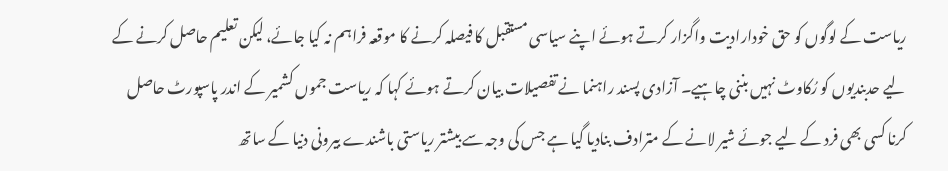ریاست کے لوگوں کو حق خودارادیت واگزار کرتے ہوئے اپنے سیاسی مستقبل کا فیصلہ کرنے کا موقعہ فراہم نہ کیا جائے، لیکن تعلیم حاصل کرنے کے لیے حدبندیوں کو رُکاوٹ نہیں بننی چاہیے۔ آزادی پسند راہنما نے تفصیلات بیان کرتے ہوئے کہا کہ ریاست جموں کشمیر کے اندر پاسپورٹ حاصل کرنا کسی بھی فرد کے لیے جوئے شیر لانے کے مترادف بنادیا گیا ہے جس کی وجہ سے بیشتر ریاستی باشندے بیرونی دنیا کے ساتھ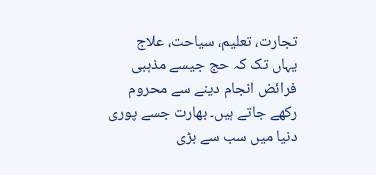تجارت، تعلیم، سیاحت، علاج یہاں تک کہ حج جیسے مذہبی فرائض انجام دینے سے محروم رکھے جاتے ہیں۔ بھارت جسے پوری دنیا میں سب سے بڑی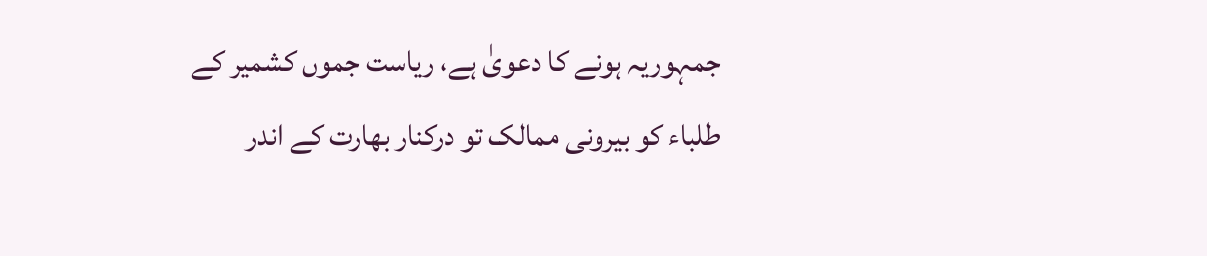جمہوریہ ہونے کا دعویٰ ہے، ریاست جموں کشمیر کے طلباء کو بیرونی ممالک تو درکنار بھارت کے اندر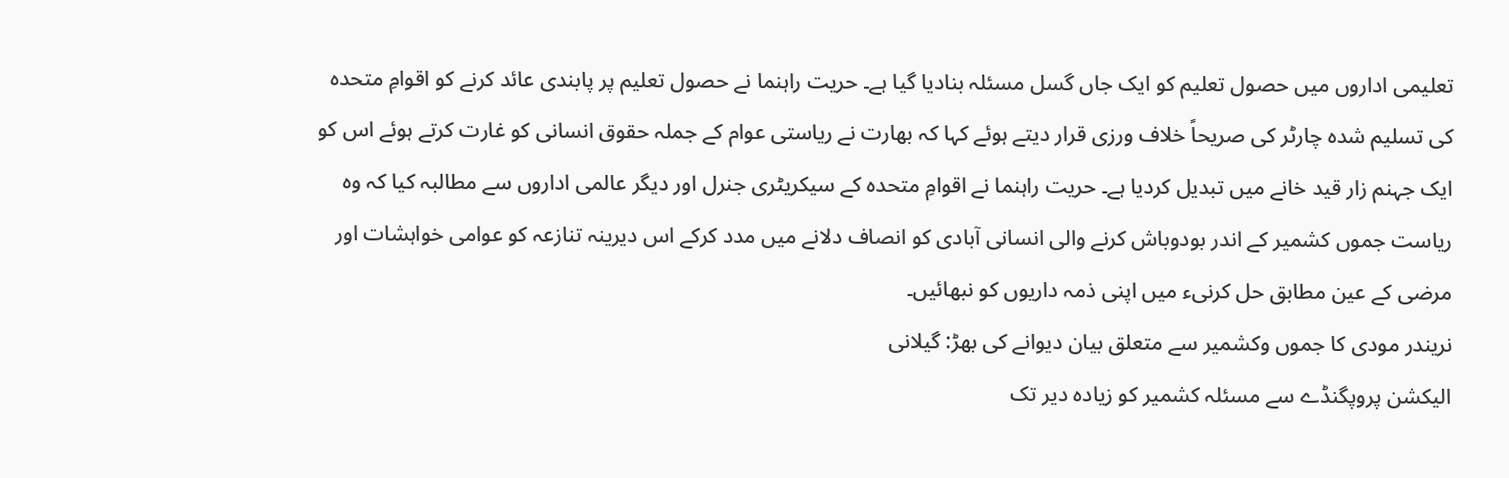تعلیمی اداروں میں حصول تعلیم کو ایک جاں گسل مسئلہ بنادیا گیا ہے۔ حریت راہنما نے حصول تعلیم پر پابندی عائد کرنے کو اقوامِ متحدہ کی تسلیم شدہ چارٹر کی صریحاً خلاف ورزی قرار دیتے ہوئے کہا کہ بھارت نے ریاستی عوام کے جملہ حقوق انسانی کو غارت کرتے ہوئے اس کو ایک جہنم زار قید خانے میں تبدیل کردیا ہے۔ حریت راہنما نے اقوامِ متحدہ کے سیکریٹری جنرل اور دیگر عالمی اداروں سے مطالبہ کیا کہ وہ ریاست جموں کشمیر کے اندر بودوباش کرنے والی انسانی آبادی کو انصاف دلانے میں مدد کرکے اس دیرینہ تنازعہ کو عوامی خواہشات اور مرضی کے عین مطابق حل کرنیء میں اپنی ذمہ داریوں کو نبھائیں۔
نریندر مودی کا جموں وکشمیر سے متعلق بیان دیوانے کی بھڑ: گیلانی
الیکشن پروپگنڈے سے مسئلہ کشمیر کو زیادہ دیر تک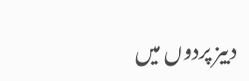دبیز پردوں میں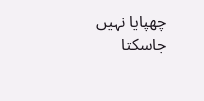چھپایا نہیں جاسکتا